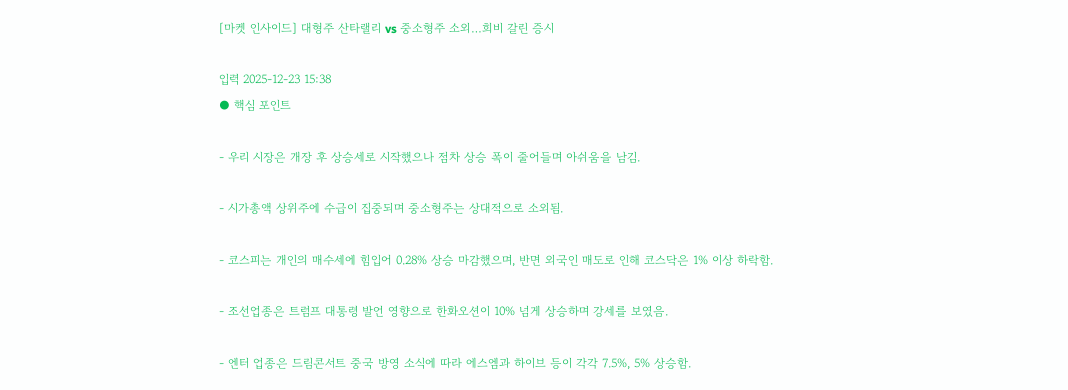[마켓 인사이드] 대형주 산타랠리 vs 중소형주 소외…희비 갈린 증시

입력 2025-12-23 15:38
● 핵심 포인트

- 우리 시장은 개장 후 상승세로 시작했으나 점차 상승 폭이 줄어들며 아쉬움을 남김.

- 시가총액 상위주에 수급이 집중되며 중소형주는 상대적으로 소외됨.

- 코스피는 개인의 매수세에 힘입어 0.28% 상승 마감했으며, 반면 외국인 매도로 인해 코스닥은 1% 이상 하락함.

- 조선업종은 트럼프 대통령 발언 영향으로 한화오션이 10% 넘게 상승하며 강세를 보였음.

- 엔터 업종은 드림콘서트 중국 방영 소식에 따라 에스엠과 하이브 등이 각각 7.5%, 5% 상승함.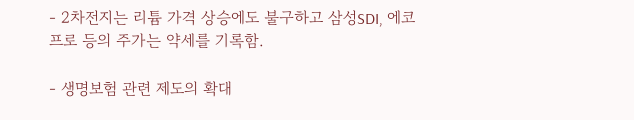- 2차전지는 리튬 가격 상승에도 불구하고 삼성SDI, 에코프로 등의 주가는 약세를 기록함.

- 생명보험 관련 제도의 확대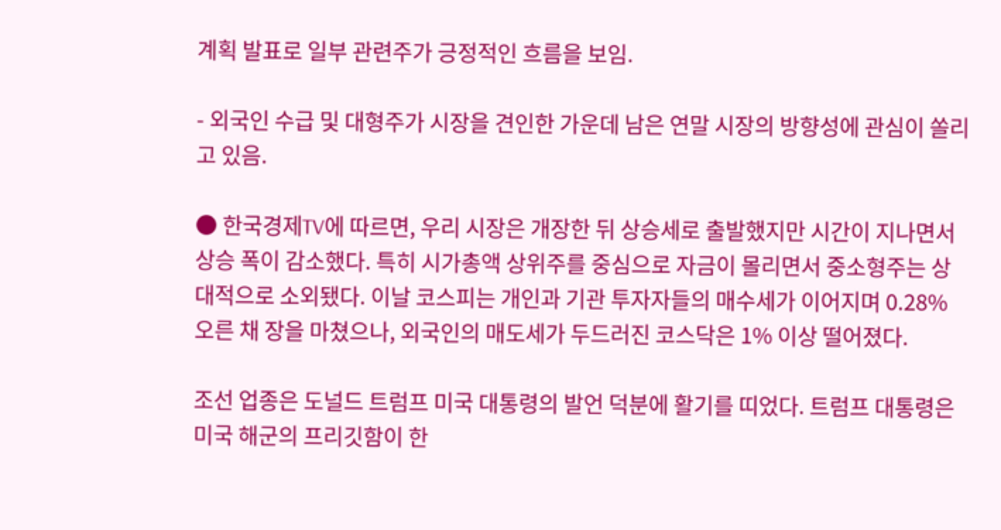계획 발표로 일부 관련주가 긍정적인 흐름을 보임.

- 외국인 수급 및 대형주가 시장을 견인한 가운데 남은 연말 시장의 방향성에 관심이 쏠리고 있음.

● 한국경제TV에 따르면, 우리 시장은 개장한 뒤 상승세로 출발했지만 시간이 지나면서 상승 폭이 감소했다. 특히 시가총액 상위주를 중심으로 자금이 몰리면서 중소형주는 상대적으로 소외됐다. 이날 코스피는 개인과 기관 투자자들의 매수세가 이어지며 0.28% 오른 채 장을 마쳤으나, 외국인의 매도세가 두드러진 코스닥은 1% 이상 떨어졌다.

조선 업종은 도널드 트럼프 미국 대통령의 발언 덕분에 활기를 띠었다. 트럼프 대통령은 미국 해군의 프리깃함이 한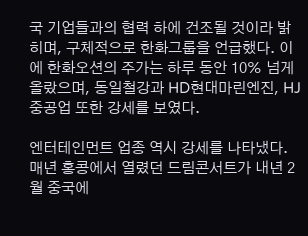국 기업들과의 협력 하에 건조될 것이라 밝히며, 구체적으로 한화그룹을 언급했다. 이에 한화오션의 주가는 하루 동안 10% 넘게 올랐으며, 동일철강과 HD현대마린엔진, HJ중공업 또한 강세를 보였다.

엔터테인먼트 업종 역시 강세를 나타냈다. 매년 홍콩에서 열렸던 드림콘서트가 내년 2월 중국에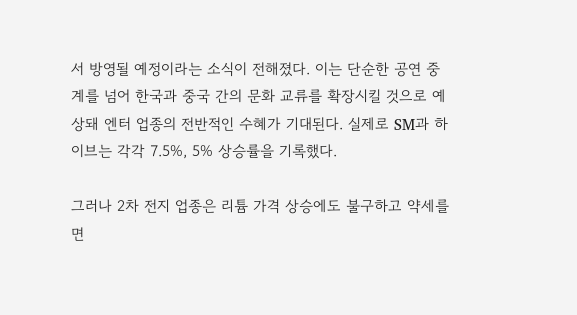서 방영될 예정이라는 소식이 전해졌다. 이는 단순한 공연 중계를 넘어 한국과 중국 간의 문화 교류를 확장시킬 것으로 예상돼 엔터 업종의 전반적인 수혜가 기대된다. 실제로 SM과 하이브는 각각 7.5%, 5% 상승률을 기록했다.

그러나 2차 전지 업종은 리튬 가격 상승에도 불구하고 약세를 면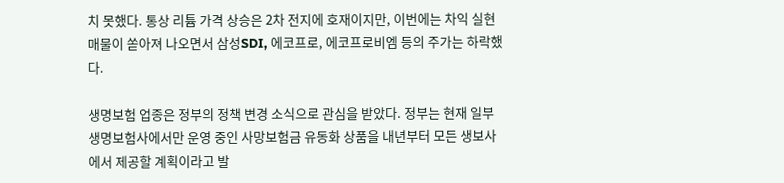치 못했다. 통상 리튬 가격 상승은 2차 전지에 호재이지만, 이번에는 차익 실현 매물이 쏟아져 나오면서 삼성SDI, 에코프로, 에코프로비엠 등의 주가는 하락했다.

생명보험 업종은 정부의 정책 변경 소식으로 관심을 받았다. 정부는 현재 일부 생명보험사에서만 운영 중인 사망보험금 유동화 상품을 내년부터 모든 생보사에서 제공할 계획이라고 발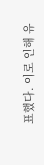표했다. 이로 인해 유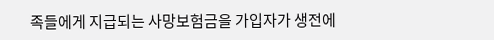족들에게 지급되는 사망보험금을 가입자가 생전에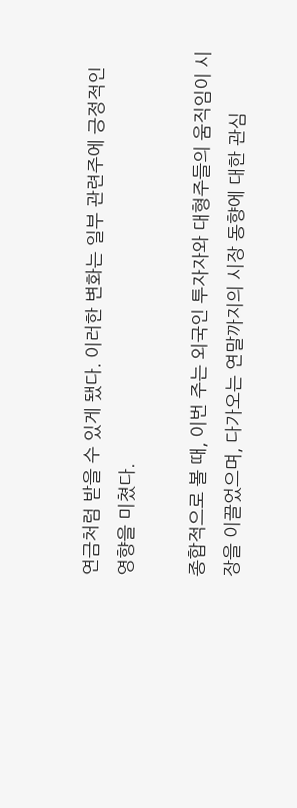연금처럼 받을 수 있게 됐다. 이러한 변화는 일부 관련주에 긍정적인 영향을 미쳤다.

종합적으로 볼 때, 이번 주는 외국인 투자자와 대형주들의 움직임이 시장을 이끌었으며, 다가오는 연말까지의 시장 동향에 대한 관심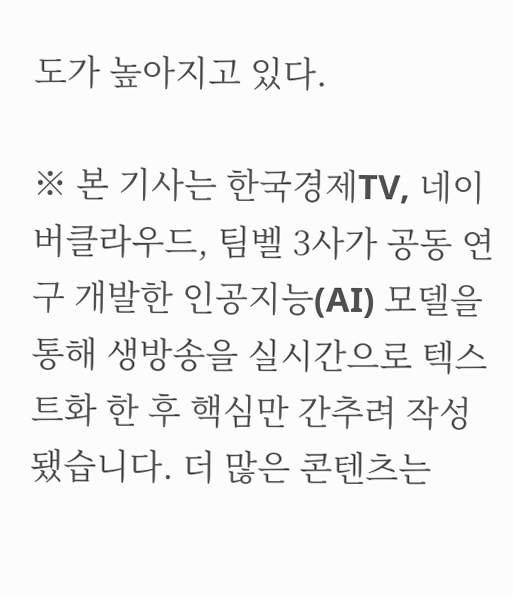도가 높아지고 있다.

※ 본 기사는 한국경제TV, 네이버클라우드, 팀벨 3사가 공동 연구 개발한 인공지능(AI) 모델을 통해 생방송을 실시간으로 텍스트화 한 후 핵심만 간추려 작성됐습니다. 더 많은 콘텐츠는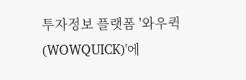투자정보 플랫폼 '와우퀵(WOWQUICK)'에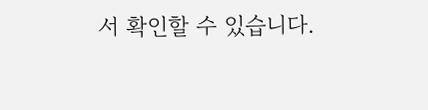서 확인할 수 있습니다.